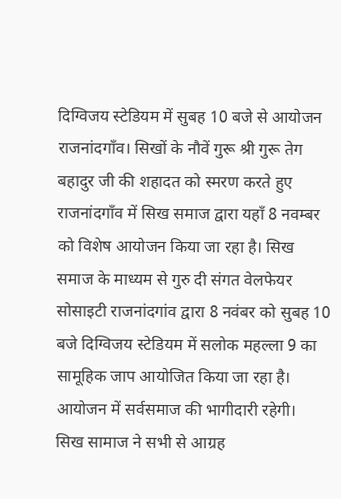दिग्विजय स्टेडियम में सुबह 10 बजे से आयोजन
राजनांदगाँव। सिखों के नौवें गुरू श्री गुरू तेग बहादुर जी की शहादत को स्मरण करते हुए राजनांदगाँव में सिख समाज द्वारा यहाँ 8 नवम्बर को विशेष आयोजन किया जा रहा है। सिख समाज के माध्यम से गुरु दी संगत वेलफेयर सोसाइटी राजनांदगांव द्वारा 8 नवंबर को सुबह 10 बजे दिग्विजय स्टेडियम में सलोक महल्ला 9 का सामूहिक जाप आयोजित किया जा रहा है। आयोजन में सर्वसमाज की भागीदारी रहेगी।
सिख सामाज ने सभी से आग्रह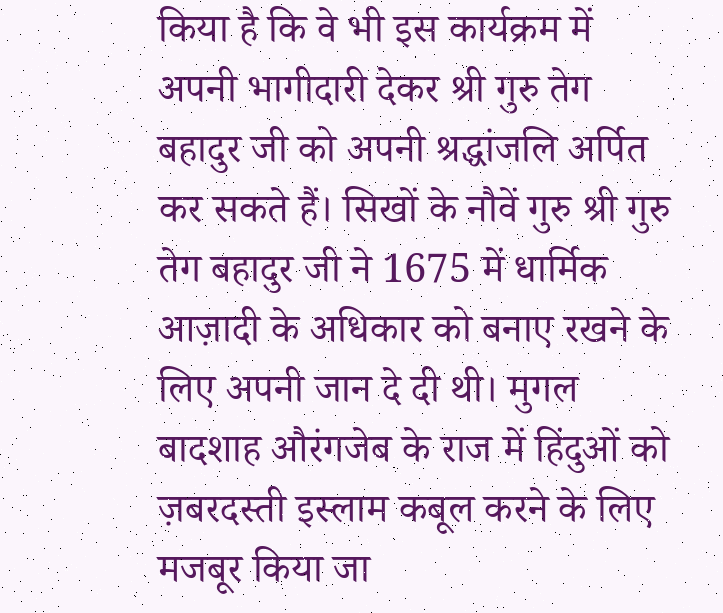किया है कि वे भी इस कार्यक्रम में अपनी भागीदारी देकर श्री गुरु तेग बहादुर जी को अपनी श्रद्धांजलि अर्पित कर सकते हैं। सिखों के नौवें गुरु श्री गुरु तेग बहादुर जी ने 1675 में धार्मिक आज़ादी के अधिकार को बनाए रखने के लिए अपनी जान दे दी थी। मुगल बादशाह औरंगजेब के राज में हिंदुओं को ज़बरदस्ती इस्लाम कबूल करने के लिए मजबूर किया जा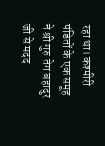रहा था। कश्मीरी पंडितों के एक समूह ने श्री गुरु तेग बहादुर जी से मदद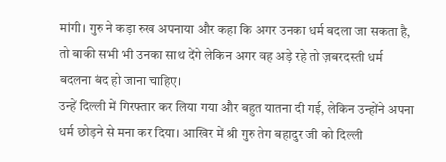मांगी। गुरु ने कड़ा रुख अपनाया और कहा कि अगर उनका धर्म बदला जा सकता है, तो बाकी सभी भी उनका साथ देंगे लेकिन अगर वह अड़े रहे तो ज़बरदस्ती धर्म बदलना बंद हो जाना चाहिए।
उन्हें दिल्ली में गिरफ्तार कर लिया गया और बहुत यातना दी गई, लेकिन उन्होंने अपना धर्म छोड़ने से मना कर दिया। आखिर में श्री गुरु तेग बहादुर जी को दिल्ली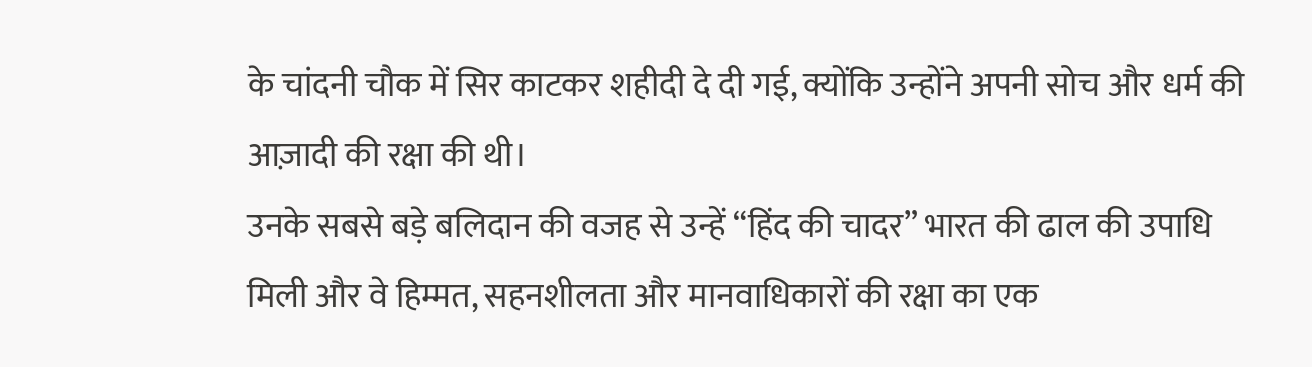के चांदनी चौक में सिर काटकर शहीदी दे दी गई, क्योंकि उन्होंने अपनी सोच और धर्म की आज़ादी की रक्षा की थी।
उनके सबसे बड़े बलिदान की वजह से उन्हें “हिंद की चादर” भारत की ढाल की उपाधि मिली और वे हिम्मत, सहनशीलता और मानवाधिकारों की रक्षा का एक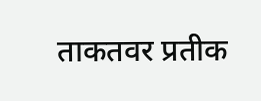ताकतवर प्रतीक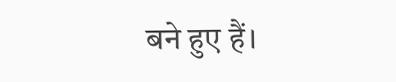बने हुए हैं।